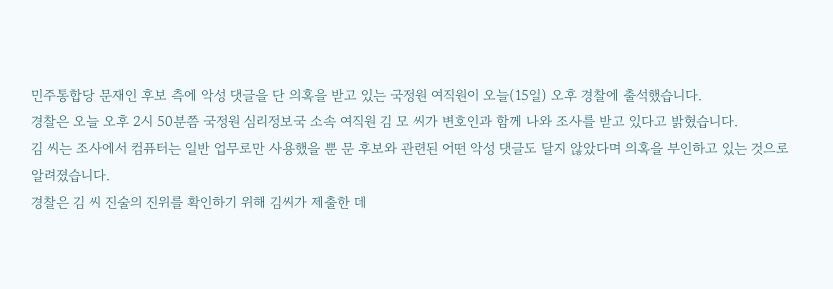민주통합당 문재인 후보 측에 악성 댓글을 단 의혹을 받고 있는 국정원 여직원이 오늘(15일) 오후 경찰에 출석했습니다.
경찰은 오늘 오후 2시 50분쯤 국정원 심리정보국 소속 여직원 김 모 씨가 변호인과 함께 나와 조사를 받고 있다고 밝혔습니다.
김 씨는 조사에서 컴퓨터는 일반 업무로만 사용했을 뿐 문 후보와 관련된 어떤 악성 댓글도 달지 않았다며 의혹을 부인하고 있는 것으로 알려졌습니다.
경찰은 김 씨 진술의 진위를 확인하기 위해 김씨가 제출한 데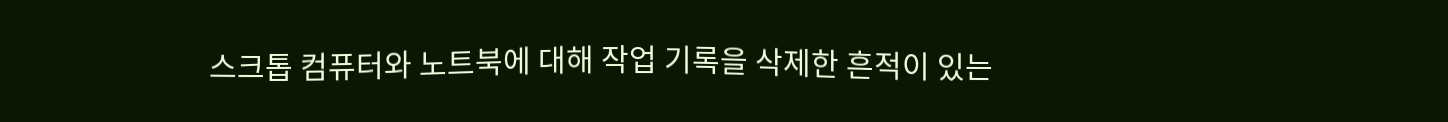스크톱 컴퓨터와 노트북에 대해 작업 기록을 삭제한 흔적이 있는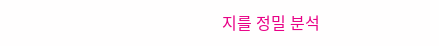지를 정밀 분석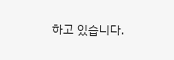하고 있습니다.